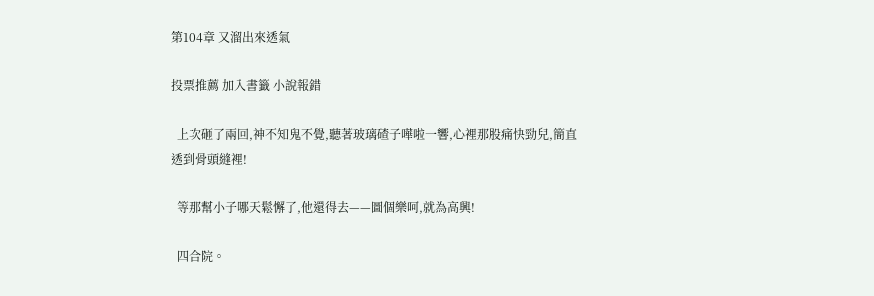第104章 又溜出來透氣

投票推薦 加入書籤 小說報錯

  上次砸了兩回,神不知鬼不覺,聽著玻璃碴子嘩啦一響,心裡那股痛快勁兒,簡直透到骨頭縫裡!

  等那幫小子哪天鬆懈了,他還得去——圖個樂呵,就為高興!

  四合院。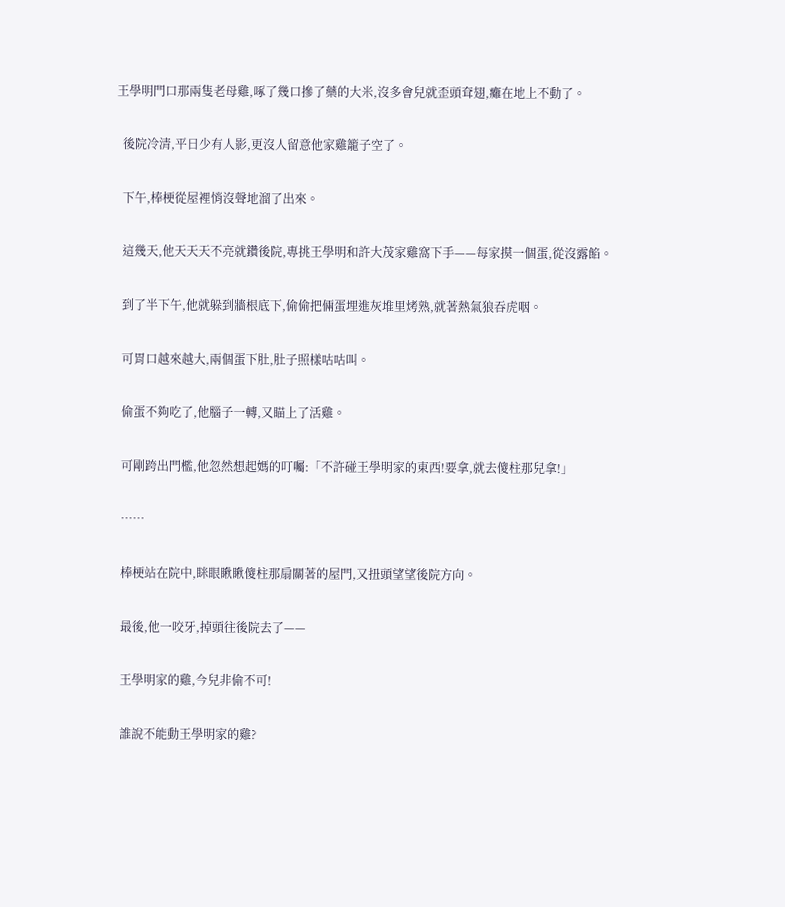王學明門口那兩隻老母雞,啄了幾口摻了藥的大米,沒多會兒就歪頭耷翅,癱在地上不動了。

  後院冷清,平日少有人影,更沒人留意他家雞籠子空了。

  下午,棒梗從屋裡悄沒聲地溜了出來。

  這幾天,他天天天不亮就鑽後院,專挑王學明和許大茂家雞窩下手——每家摸一個蛋,從沒露餡。

  到了半下午,他就躲到牆根底下,偷偷把倆蛋埋進灰堆里烤熟,就著熱氣狼吞虎咽。

  可胃口越來越大,兩個蛋下肚,肚子照樣咕咕叫。

  偷蛋不夠吃了,他腦子一轉,又瞄上了活雞。

  可剛跨出門檻,他忽然想起媽的叮囑:「不許碰王學明家的東西!要拿,就去傻柱那兒拿!」

  ……

  棒梗站在院中,眯眼瞅瞅傻柱那扇關著的屋門,又扭頭望望後院方向。

  最後,他一咬牙,掉頭往後院去了——

  王學明家的雞,今兒非偷不可!

  誰說不能動王學明家的雞?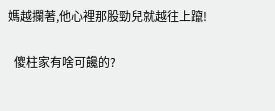媽越攔著,他心裡那股勁兒就越往上躥!

  傻柱家有啥可饞的?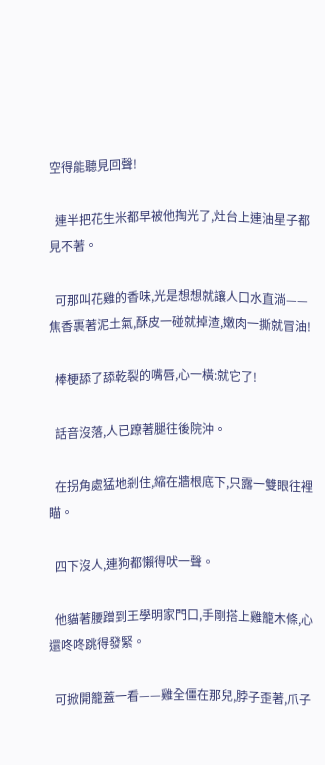空得能聽見回聲!

  連半把花生米都早被他掏光了,灶台上連油星子都見不著。

  可那叫花雞的香味,光是想想就讓人口水直淌——焦香裹著泥土氣,酥皮一碰就掉渣,嫩肉一撕就冒油!

  棒梗舔了舔乾裂的嘴唇,心一橫:就它了!

  話音沒落,人已蹽著腿往後院沖。

  在拐角處猛地剎住,縮在牆根底下,只露一雙眼往裡瞄。

  四下沒人,連狗都懶得吠一聲。

  他貓著腰蹭到王學明家門口,手剛搭上雞籠木條,心還咚咚跳得發緊。

  可掀開籠蓋一看——雞全僵在那兒,脖子歪著,爪子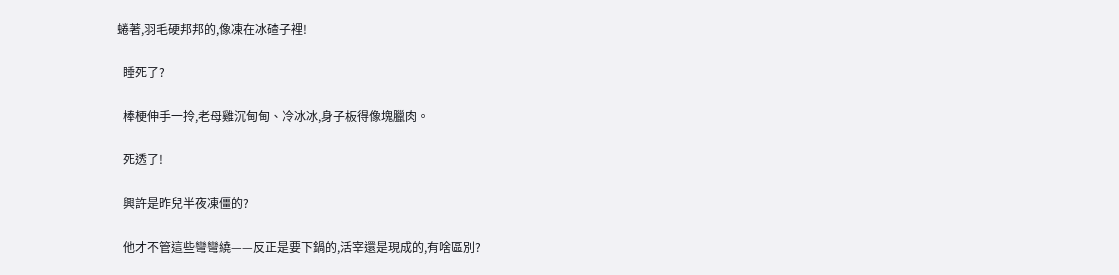蜷著,羽毛硬邦邦的,像凍在冰碴子裡!

  睡死了?

  棒梗伸手一拎,老母雞沉甸甸、冷冰冰,身子板得像塊臘肉。

  死透了!

  興許是昨兒半夜凍僵的?

  他才不管這些彎彎繞——反正是要下鍋的,活宰還是現成的,有啥區別?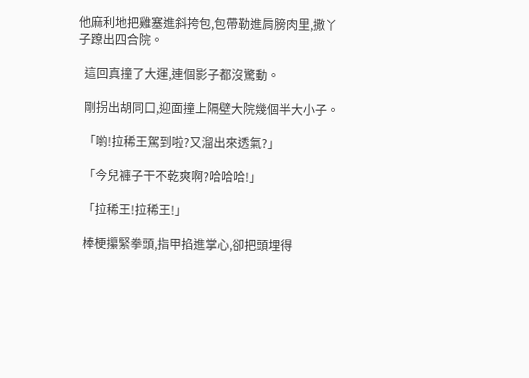他麻利地把雞塞進斜挎包,包帶勒進肩膀肉里,撒丫子蹽出四合院。

  這回真撞了大運,連個影子都沒驚動。

  剛拐出胡同口,迎面撞上隔壁大院幾個半大小子。

  「喲!拉稀王駕到啦?又溜出來透氣?」

  「今兒褲子干不乾爽啊?哈哈哈!」

  「拉稀王!拉稀王!」

  棒梗攥緊拳頭,指甲掐進掌心,卻把頭埋得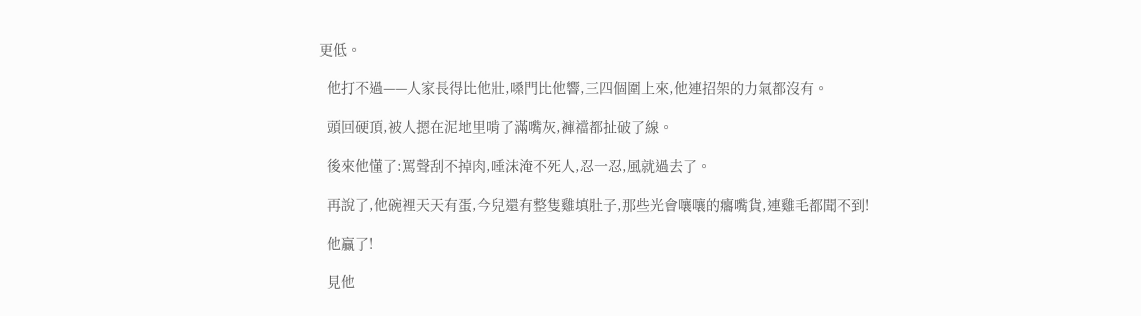更低。

  他打不過——人家長得比他壯,嗓門比他響,三四個圍上來,他連招架的力氣都沒有。

  頭回硬頂,被人摁在泥地里啃了滿嘴灰,褲襠都扯破了線。

  後來他懂了:罵聲刮不掉肉,唾沫淹不死人,忍一忍,風就過去了。

  再說了,他碗裡天天有蛋,今兒還有整隻雞填肚子,那些光會嚷嚷的癟嘴貨,連雞毛都聞不到!

  他贏了!

  見他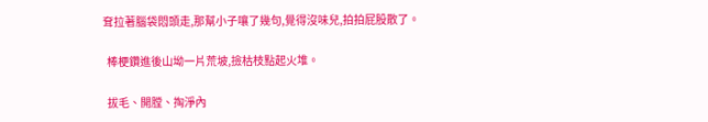耷拉著腦袋悶頭走,那幫小子嚷了幾句,覺得沒味兒,拍拍屁股散了。

  棒梗鑽進後山坳一片荒坡,撿枯枝點起火堆。

  拔毛、開膛、掏淨內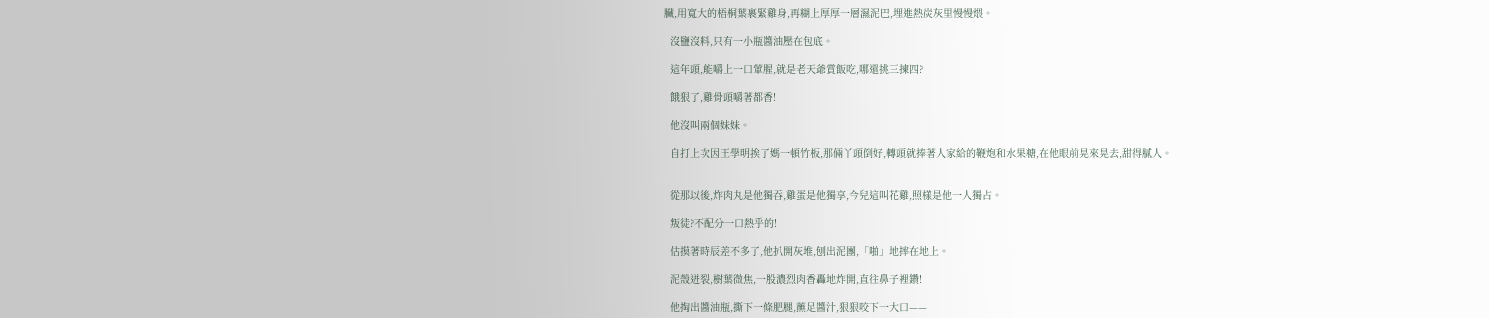臟,用寬大的梧桐葉裹緊雞身,再糊上厚厚一層濕泥巴,埋進熱炭灰里慢慢煨。

  沒鹽沒料,只有一小瓶醬油壓在包底。

  這年頭,能嚼上一口葷腥,就是老天爺賞飯吃,哪還挑三揀四?

  餓狠了,雞骨頭嚼著都香!

  他沒叫兩個妹妹。

  自打上次因王學明挨了媽一頓竹板,那倆丫頭倒好,轉頭就捧著人家給的鞭炮和水果糖,在他眼前晃來晃去,甜得膩人。


  從那以後,炸肉丸是他獨吞,雞蛋是他獨享,今兒這叫花雞,照樣是他一人獨占。

  叛徒?不配分一口熱乎的!

  估摸著時辰差不多了,他扒開灰堆,刨出泥團,「啪」地摔在地上。

  泥殼迸裂,樹葉微焦,一股濃烈肉香轟地炸開,直往鼻子裡鑽!

  他掏出醬油瓶,撕下一條肥腿,蘸足醬汁,狠狠咬下一大口——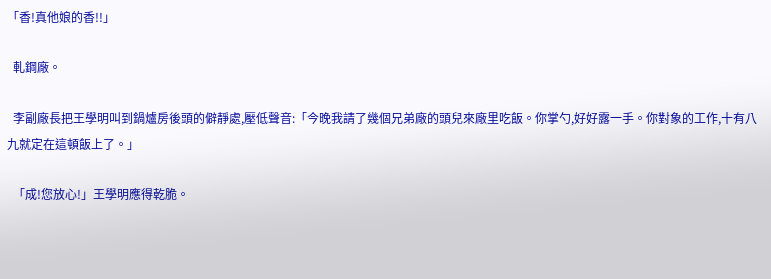「香!真他娘的香!!」

  軋鋼廠。

  李副廠長把王學明叫到鍋爐房後頭的僻靜處,壓低聲音:「今晚我請了幾個兄弟廠的頭兒來廠里吃飯。你掌勺,好好露一手。你對象的工作,十有八九就定在這頓飯上了。」

  「成!您放心!」王學明應得乾脆。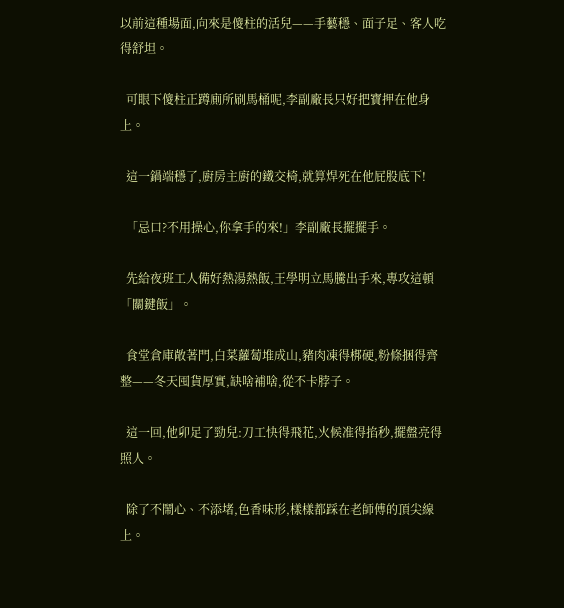以前這種場面,向來是傻柱的活兒——手藝穩、面子足、客人吃得舒坦。

  可眼下傻柱正蹲廁所刷馬桶呢,李副廠長只好把寶押在他身上。

  這一鍋端穩了,廚房主廚的鐵交椅,就算焊死在他屁股底下!

  「忌口?不用操心,你拿手的來!」李副廠長擺擺手。

  先給夜班工人備好熱湯熱飯,王學明立馬騰出手來,專攻這頓「關鍵飯」。

  食堂倉庫敞著門,白菜蘿蔔堆成山,豬肉凍得梆硬,粉條捆得齊整——冬天囤貨厚實,缺啥補啥,從不卡脖子。

  這一回,他卯足了勁兒:刀工快得飛花,火候准得掐秒,擺盤亮得照人。

  除了不鬧心、不添堵,色香味形,樣樣都踩在老師傅的頂尖線上。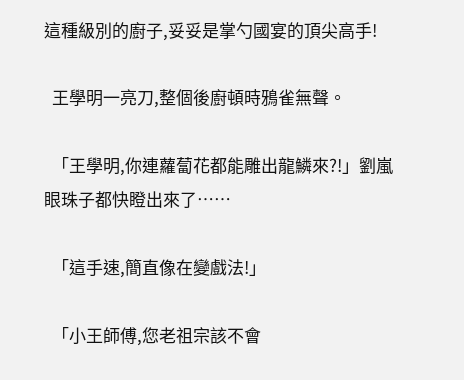這種級別的廚子,妥妥是掌勺國宴的頂尖高手!

  王學明一亮刀,整個後廚頓時鴉雀無聲。

  「王學明,你連蘿蔔花都能雕出龍鱗來?!」劉嵐眼珠子都快瞪出來了……

  「這手速,簡直像在變戲法!」

  「小王師傅,您老祖宗該不會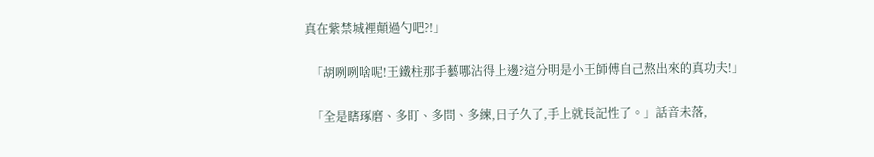真在紫禁城裡顛過勺吧?!」

  「胡咧咧啥呢!王鐵柱那手藝哪沾得上邊?這分明是小王師傅自己熬出來的真功夫!」

  「全是瞎琢磨、多盯、多問、多練,日子久了,手上就長記性了。」話音未落,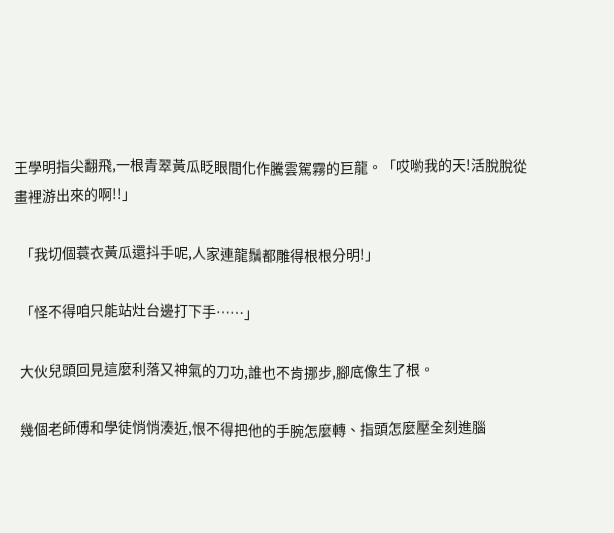王學明指尖翻飛,一根青翠黃瓜眨眼間化作騰雲駕霧的巨龍。「哎喲我的天!活脫脫從畫裡游出來的啊!!」

  「我切個蓑衣黃瓜還抖手呢,人家連龍鬚都雕得根根分明!」

  「怪不得咱只能站灶台邊打下手……」

  大伙兒頭回見這麼利落又神氣的刀功,誰也不肯挪步,腳底像生了根。

  幾個老師傅和學徒悄悄湊近,恨不得把他的手腕怎麼轉、指頭怎麼壓全刻進腦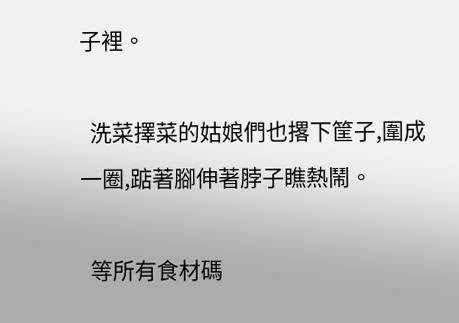子裡。

  洗菜擇菜的姑娘們也撂下筐子,圍成一圈,踮著腳伸著脖子瞧熱鬧。

  等所有食材碼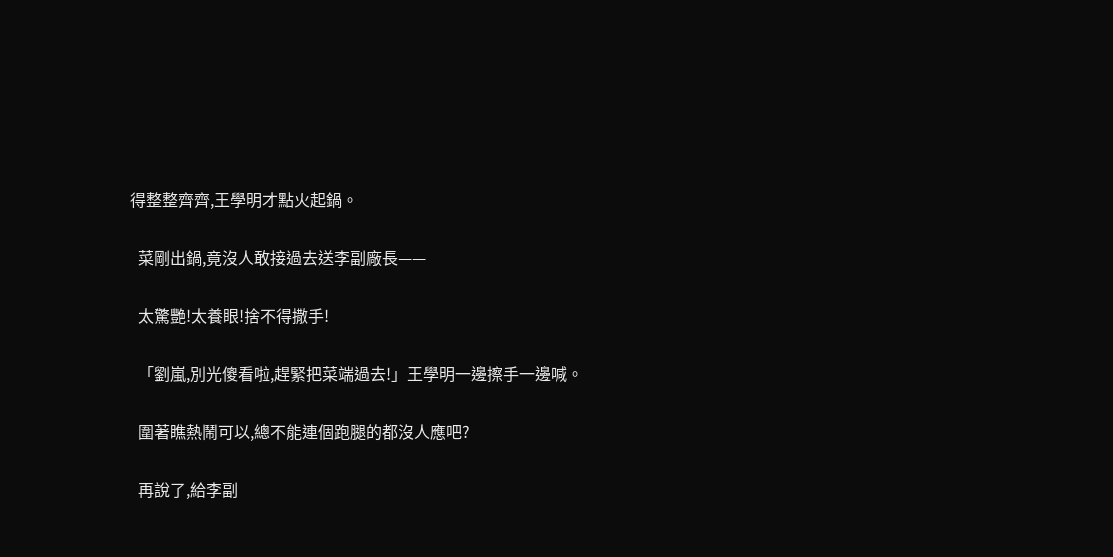得整整齊齊,王學明才點火起鍋。

  菜剛出鍋,竟沒人敢接過去送李副廠長——

  太驚艷!太養眼!捨不得撒手!

  「劉嵐,別光傻看啦,趕緊把菜端過去!」王學明一邊擦手一邊喊。

  圍著瞧熱鬧可以,總不能連個跑腿的都沒人應吧?

  再說了,給李副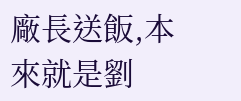廠長送飯,本來就是劉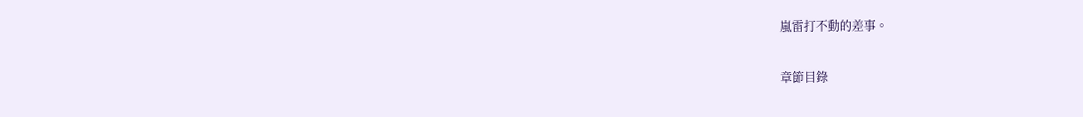嵐雷打不動的差事。

章節目錄